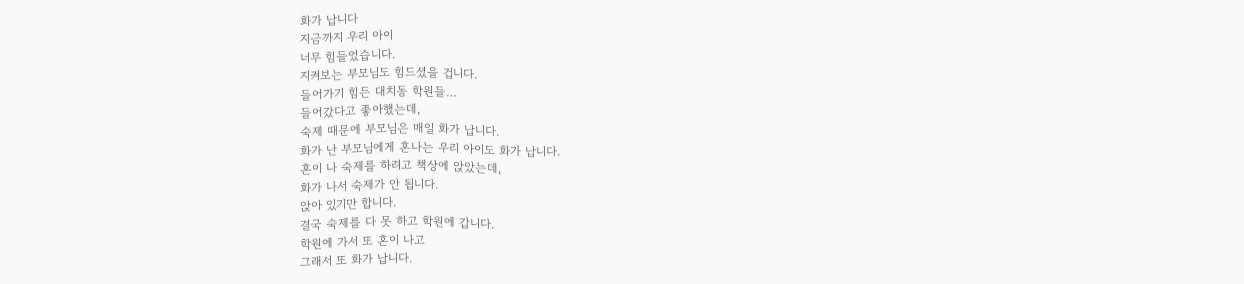화가 납니다
지금까지 우리 아이
너무 힘들었습니다.
지켜보는 부모님도 힘드셨을 겁니다.
들어가기 힘든 대치동 학원들…
들어갔다고 좋아했는데,
숙제 때문에 부모님은 매일 화가 납니다.
화가 난 부모님에게 혼나는 우리 아이도 화가 납니다.
혼이 나 숙제를 하려고 책상에 앉았는데,
화가 나서 숙제가 안 됩니다.
앉아 있기만 합니다.
결국 숙제를 다 못 하고 학원에 갑니다.
학원에 가서 또 혼이 나고
그래서 또 화가 납니다.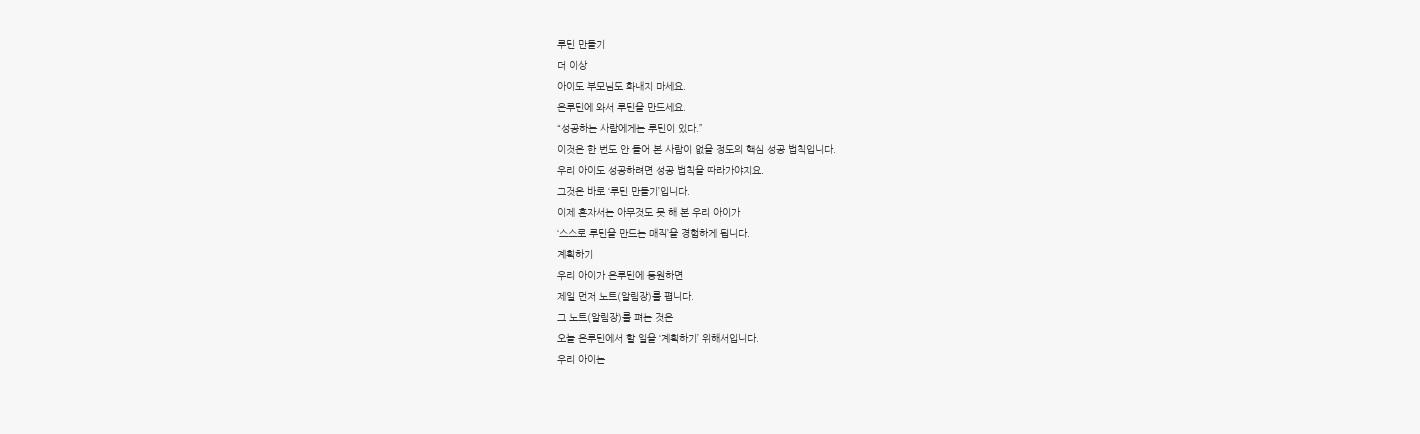루틴 만들기
더 이상
아이도 부모님도 화내지 마세요.
온루틴에 와서 루틴을 만드세요.
“성공하는 사람에게는 루틴이 있다.”
이것은 한 번도 안 들어 본 사람이 없을 정도의 핵심 성공 법칙입니다.
우리 아이도 성공하려면 성공 법칙을 따라가야지요.
그것은 바로 ‘루틴 만들기’입니다.
이제 혼자서는 아무것도 못 해 본 우리 아이가
‘스스로 루틴을 만드는 매직’을 경험하게 됩니다.
계획하기
우리 아이가 온루틴에 등원하면
제일 먼저 노트(알림장)를 폅니다.
그 노트(알림장)를 펴는 것은
오늘 온루틴에서 할 일을 ‘계획하기’ 위해서입니다.
우리 아이는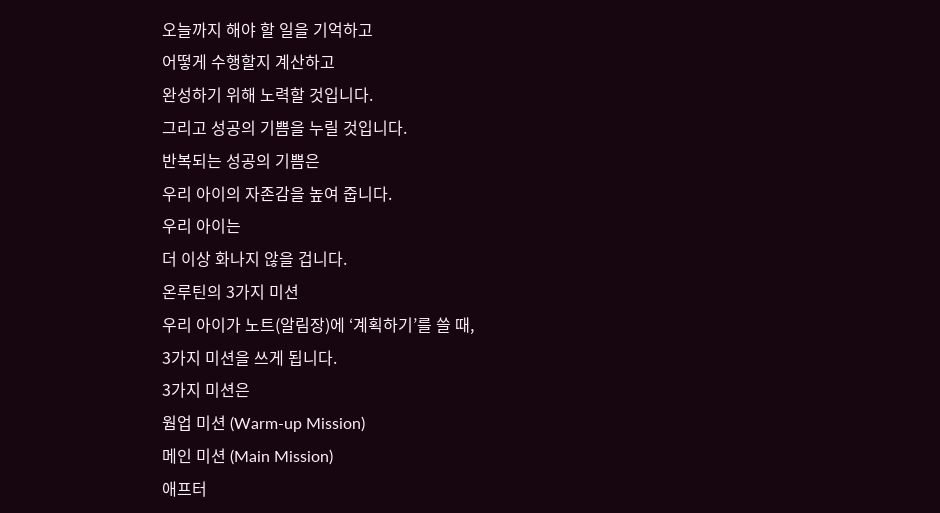오늘까지 해야 할 일을 기억하고
어떻게 수행할지 계산하고
완성하기 위해 노력할 것입니다.
그리고 성공의 기쁨을 누릴 것입니다.
반복되는 성공의 기쁨은
우리 아이의 자존감을 높여 줍니다.
우리 아이는
더 이상 화나지 않을 겁니다.
온루틴의 3가지 미션
우리 아이가 노트(알림장)에 ‘계획하기’를 쓸 때,
3가지 미션을 쓰게 됩니다.
3가지 미션은
웜업 미션 (Warm-up Mission)
메인 미션 (Main Mission)
애프터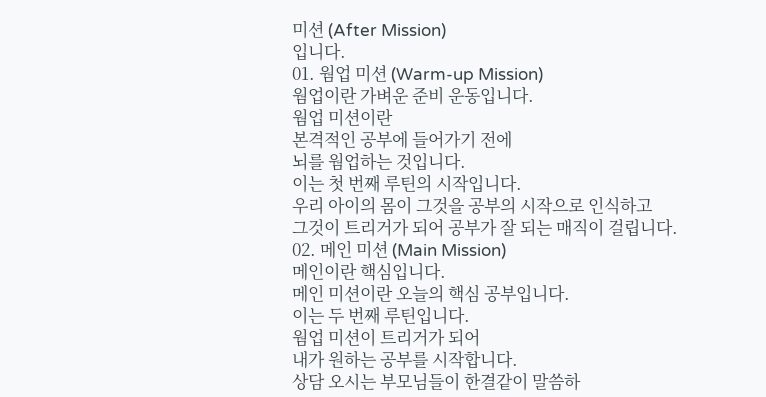미션 (After Mission)
입니다.
01. 웜업 미션 (Warm-up Mission)
웜업이란 가벼운 준비 운동입니다.
웜업 미션이란
본격적인 공부에 들어가기 전에
뇌를 웜업하는 것입니다.
이는 첫 번째 루틴의 시작입니다.
우리 아이의 몸이 그것을 공부의 시작으로 인식하고
그것이 트리거가 되어 공부가 잘 되는 매직이 걸립니다.
02. 메인 미션 (Main Mission)
메인이란 핵심입니다.
메인 미션이란 오늘의 핵심 공부입니다.
이는 두 번째 루틴입니다.
웜업 미션이 트리거가 되어
내가 원하는 공부를 시작합니다.
상담 오시는 부모님들이 한결같이 말씀하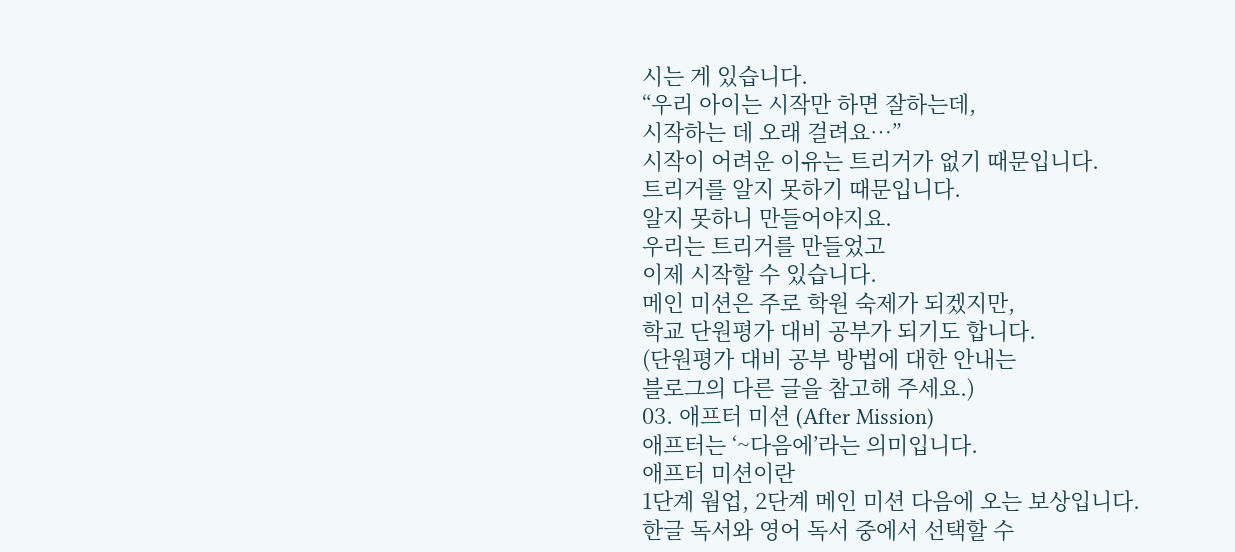시는 게 있습니다.
“우리 아이는 시작만 하면 잘하는데,
시작하는 데 오래 걸려요…”
시작이 어려운 이유는 트리거가 없기 때문입니다.
트리거를 알지 못하기 때문입니다.
알지 못하니 만들어야지요.
우리는 트리거를 만들었고
이제 시작할 수 있습니다.
메인 미션은 주로 학원 숙제가 되겠지만,
학교 단원평가 대비 공부가 되기도 합니다.
(단원평가 대비 공부 방법에 대한 안내는
블로그의 다른 글을 참고해 주세요.)
03. 애프터 미션 (After Mission)
애프터는 ‘~다음에’라는 의미입니다.
애프터 미션이란
1단계 웜업, 2단계 메인 미션 다음에 오는 보상입니다.
한글 독서와 영어 독서 중에서 선택할 수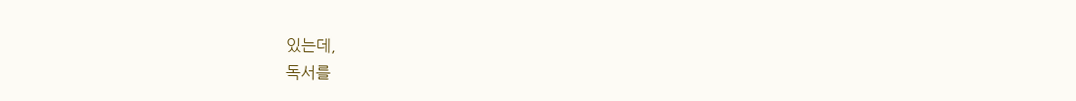있는데,
독서를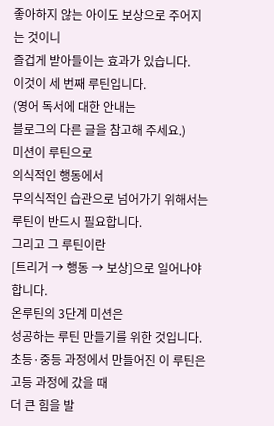좋아하지 않는 아이도 보상으로 주어지는 것이니
즐겁게 받아들이는 효과가 있습니다.
이것이 세 번째 루틴입니다.
(영어 독서에 대한 안내는
블로그의 다른 글을 참고해 주세요.)
미션이 루틴으로
의식적인 행동에서
무의식적인 습관으로 넘어가기 위해서는
루틴이 반드시 필요합니다.
그리고 그 루틴이란
[트리거 → 행동 → 보상]으로 일어나야 합니다.
온루틴의 3단계 미션은
성공하는 루틴 만들기를 위한 것입니다.
초등·중등 과정에서 만들어진 이 루틴은
고등 과정에 갔을 때
더 큰 힘을 발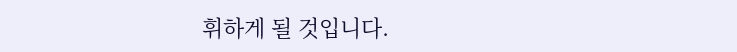휘하게 될 것입니다.